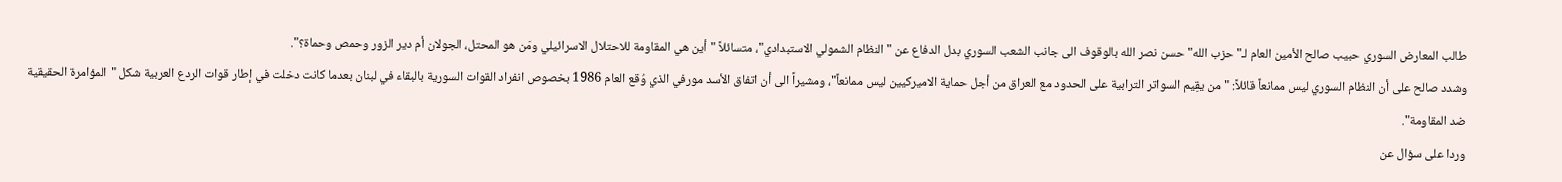طالب المعارض السوري حبيب صالح الأمين العام لـ"حزب الله" حسن نصر الله بالوقوف الى جانب الشعب السوري بدل الدفاع عن "النظام الشمولي الاستبدادي"، متسائلاً "أين هي المقاومة للاحتلال الاسرائيلي ومَن هو المحتل، الجولان أم دير الزور وحمص وحماة؟".
وشدد صالح على أن النظام السوري ليس ممانعاً قائلاً: "من يقِيم السواتر الترابية على الحدود مع العراق من أجل حماية الاميركيين ليس ممانعاً"، ومشيراً الى أن اتفاق الأسد مورفي الذي وُقع العام 1986 بخصوص انفراد القوات السورية بالبقاء في لبنان بعدما كانت دخلت في إطار قوات الردع العربية شكل "المؤامرة الحقيقية ضد المقاومة".
وردا على سؤال عن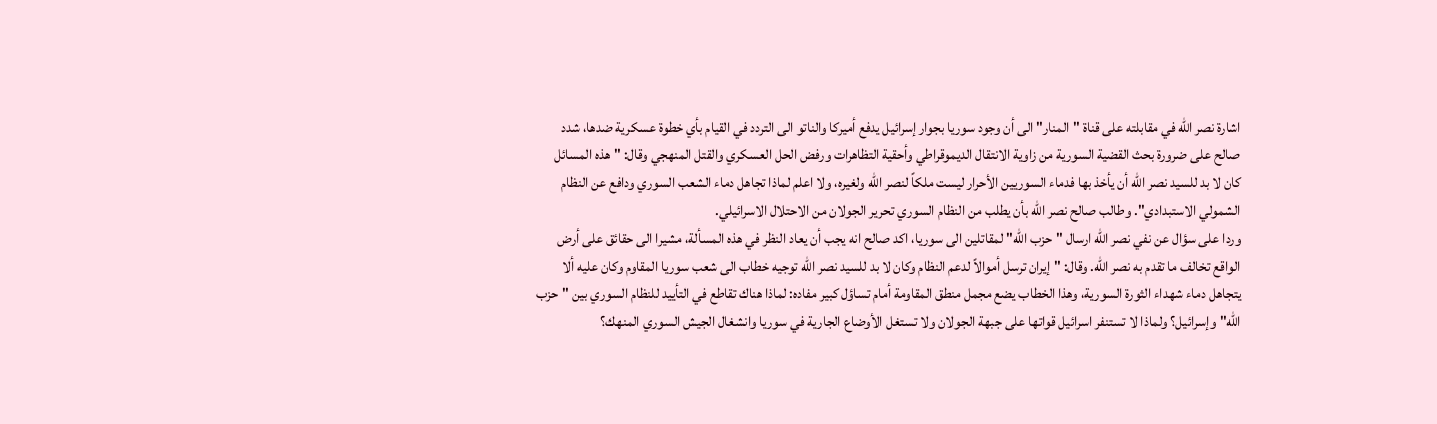اشارة نصر الله في مقابلته على قناة "المنار" الى أن وجود سوريا بجوار إسرائيل يدفع أميركا والناتو الى التردد في القيام بأي خطوة عسكرية ضدها، شدد صالح على ضرورة بحث القضية السورية من زاوية الانتقال الديموقراطي وأحقية التظاهرات ورفض الحل العسكري والقتل المنهجي وقال: "هذه المسائل كان لا بد للسيد نصر الله أن يأخذ بها فدماء السوريين الأحرار ليست ملكاً لنصر الله ولغيره، ولا اعلم لماذا تجاهل دماء الشعب السوري ودافع عن النظام الشمولي الاستبدادي". وطالب صالح نصر الله بأن يطلب من النظام السوري تحرير الجولان من الاحتلال الاسرائيلي.
وردا على سؤال عن نفي نصر الله ارسال "حزب الله" لمقاتلين الى سوريا، اكد صالح انه يجب أن يعاد النظر في هذه المسألة، مشيرا الى حقائق على أرض الواقع تخالف ما تقدم به نصر الله. وقال: "إيران ترسل أموالاً لدعم النظام وكان لا بد للسيد نصر الله توجيه خطاب الى شعب سوريا المقاوم وكان عليه ألا يتجاهل دماء شهداء الثورة السورية، وهذا الخطاب يضع مجمل منطق المقاومة أمام تساؤل كبير مفاده: لماذا هناك تقاطع في التأييد للنظام السوري بين "حزب الله" وإسرائيل؟ ولماذا لا تستنفر اسرائيل قواتها على جبهة الجولان ولا تستغل الأوضاع الجارية في سوريا وانشغال الجيش السوري المنهك؟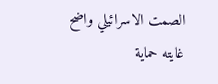الصمت الاسرائيلي واضح غايته حماية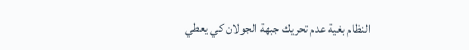النظام بغية عدم تحريك جبهة الجولان كي يعطي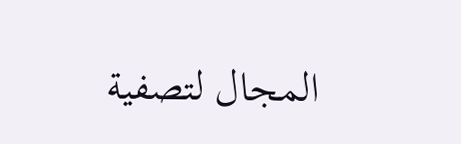المجال لتصفية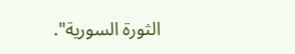الثورة السورية".